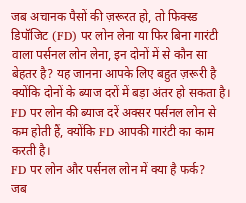जब अचानक पैसों की ज़रूरत हो, तो फिक्स्ड डिपॉजिट (FD) पर लोन लेना या फिर बिना गारंटी वाला पर्सनल लोन लेना, इन दोनों में से कौन सा बेहतर है? यह जानना आपके लिए बहुत ज़रूरी है क्योंकि दोनों के ब्याज दरों में बड़ा अंतर हो सकता है। FD पर लोन की ब्याज दरें अक्सर पर्सनल लोन से कम होती हैं, क्योंकि FD आपकी गारंटी का काम करती है।
FD पर लोन और पर्सनल लोन में क्या है फर्क?
जब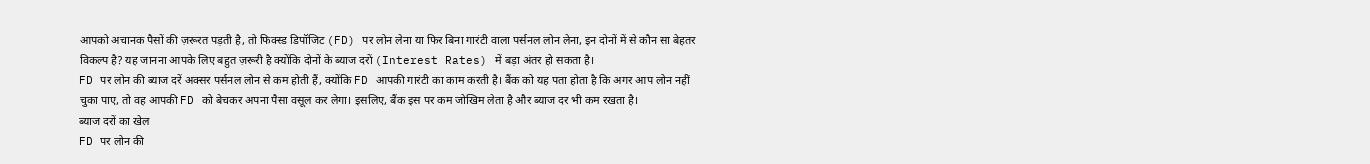आपको अचानक पैसों की ज़रूरत पड़ती है, तो फिक्स्ड डिपॉजिट (FD) पर लोन लेना या फिर बिना गारंटी वाला पर्सनल लोन लेना, इन दोनों में से कौन सा बेहतर विकल्प है? यह जानना आपके लिए बहुत ज़रूरी है क्योंकि दोनों के ब्याज दरों (Interest Rates) में बड़ा अंतर हो सकता है।
FD पर लोन की ब्याज दरें अक्सर पर्सनल लोन से कम होती हैं, क्योंकि FD आपकी गारंटी का काम करती है। बैंक को यह पता होता है कि अगर आप लोन नहीं चुका पाए, तो वह आपकी FD को बेचकर अपना पैसा वसूल कर लेगा। इसलिए, बैंक इस पर कम जोखिम लेता है और ब्याज दर भी कम रखता है।
ब्याज दरों का खेल
FD पर लोन की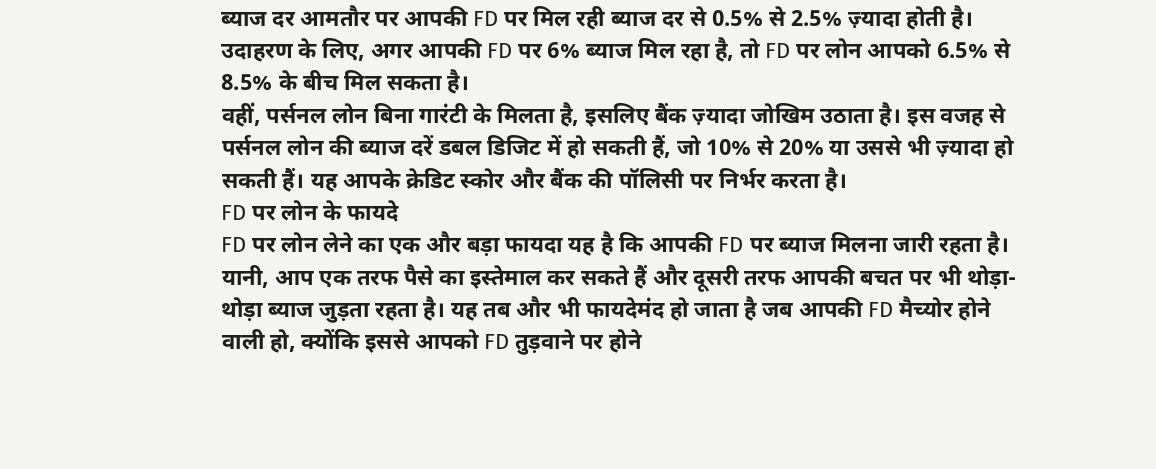ब्याज दर आमतौर पर आपकी FD पर मिल रही ब्याज दर से 0.5% से 2.5% ज़्यादा होती है। उदाहरण के लिए, अगर आपकी FD पर 6% ब्याज मिल रहा है, तो FD पर लोन आपको 6.5% से 8.5% के बीच मिल सकता है।
वहीं, पर्सनल लोन बिना गारंटी के मिलता है, इसलिए बैंक ज़्यादा जोखिम उठाता है। इस वजह से पर्सनल लोन की ब्याज दरें डबल डिजिट में हो सकती हैं, जो 10% से 20% या उससे भी ज़्यादा हो सकती हैं। यह आपके क्रेडिट स्कोर और बैंक की पॉलिसी पर निर्भर करता है।
FD पर लोन के फायदे
FD पर लोन लेने का एक और बड़ा फायदा यह है कि आपकी FD पर ब्याज मिलना जारी रहता है। यानी, आप एक तरफ पैसे का इस्तेमाल कर सकते हैं और दूसरी तरफ आपकी बचत पर भी थोड़ा-थोड़ा ब्याज जुड़ता रहता है। यह तब और भी फायदेमंद हो जाता है जब आपकी FD मैच्योर होने वाली हो, क्योंकि इससे आपको FD तुड़वाने पर होने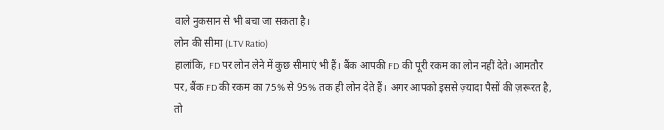वाले नुकसान से भी बचा जा सकता है।
लोन की सीमा (LTV Ratio)
हालांकि, FD पर लोन लेने में कुछ सीमाएं भी हैं। बैंक आपकी FD की पूरी रकम का लोन नहीं देते। आमतौर पर, बैंक FD की रकम का 75% से 95% तक ही लोन देते हैं। अगर आपको इससे ज़्यादा पैसों की ज़रूरत है, तो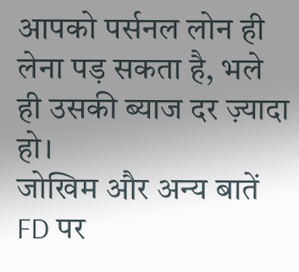आपको पर्सनल लोन ही लेना पड़ सकता है, भले ही उसकी ब्याज दर ज़्यादा हो।
जोखिम और अन्य बातें
FD पर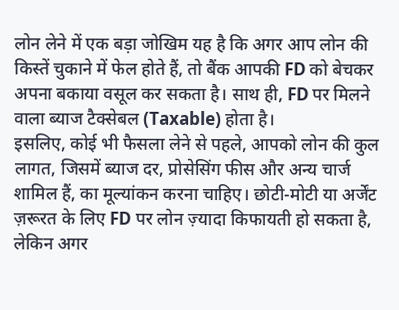लोन लेने में एक बड़ा जोखिम यह है कि अगर आप लोन की किस्तें चुकाने में फेल होते हैं, तो बैंक आपकी FD को बेचकर अपना बकाया वसूल कर सकता है। साथ ही, FD पर मिलने वाला ब्याज टैक्सेबल (Taxable) होता है।
इसलिए, कोई भी फैसला लेने से पहले, आपको लोन की कुल लागत, जिसमें ब्याज दर, प्रोसेसिंग फीस और अन्य चार्ज शामिल हैं, का मूल्यांकन करना चाहिए। छोटी-मोटी या अर्जेंट ज़रूरत के लिए FD पर लोन ज़्यादा किफायती हो सकता है, लेकिन अगर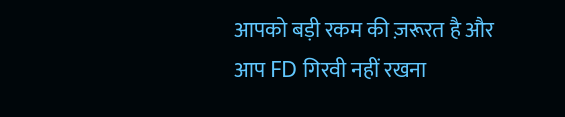आपको बड़ी रकम की ज़रूरत है और आप FD गिरवी नहीं रखना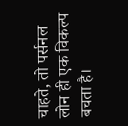चाहते, तो पर्सनल लोन ही एक विकल्प बचता है।